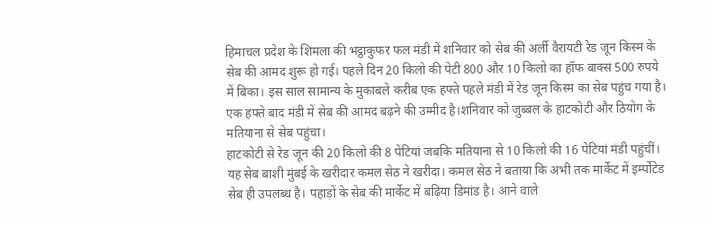हिमाचल प्रदेश के शिमला की भट्ठाकुफर फल मंडी में शनिवार को सेब की अर्ली वैरायटी रेड जून किस्म के सेब की आमद शुरू हो गई। पहले दिन 20 किलो की पेटी 800 और 10 किलो का हॉफ बाक्स 500 रुपये में बिका। इस साल सामान्य के मुकाबले करीब एक हफ्ते पहले मंडी में रेड जून किस्म का सेब पहुंच गया है। एक हफ्ते बाद मंडी में सेब की आमद बढ़ने की उम्मीद है।शनिवार को जुब्बल के हाटकोटी और ठियोग के मतियाना से सेब पहुंचा।
हाटकोटी से रेड जून की 20 किलो की 8 पेटियां जबकि मतियाना से 10 किलो की 16 पेटियां मंडी पहुंचीं। यह सेब बाशी मुंबई के खरीदार कमल सेठ ने खरीदा। कमल सेठ ने बताया कि अभी तक मार्केट में इर्म्पोटेड सेब ही उपलब्ध है। पहाड़ों के सेब की मार्केट में बढ़िया डिमांड है। आने वाले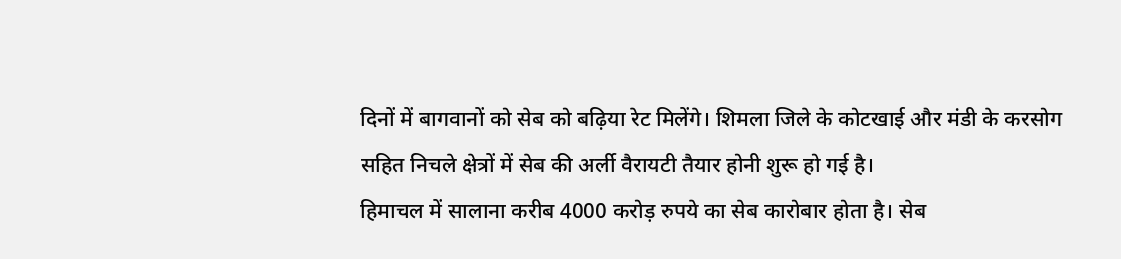दिनों में बागवानों को सेब को बढ़िया रेट मिलेंगे। शिमला जिले के कोटखाई और मंडी के करसोग सहित निचले क्षेत्रों में सेब की अर्ली वैरायटी तैयार होनी शुरू हो गई है।
हिमाचल में सालाना करीब 4000 करोड़ रुपये का सेब कारोबार होता है। सेब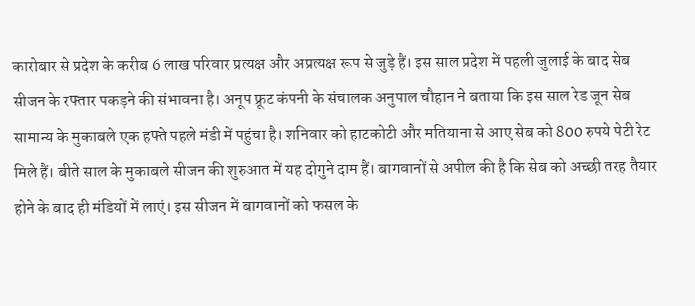कारोबार से प्रदेश के करीब 6 लाख परिवार प्रत्यक्ष और अप्रत्यक्ष रूप से जुड़े हैं। इस साल प्रदेश में पहली जुलाई के बाद सेब सीजन के रफ्तार पकड़ने की संभावना है। अनूप फ्रूट कंपनी के संचालक अनुपाल चौहान ने बताया कि इस साल रेड जून सेब सामान्य के मुकाबले एक हफ्ते पहले मंडी में पहुंचा है। शनिवार को हाटकोटी और मतियाना से आए सेब को 800 रुपये पेटी रेट मिले हैं। बीते साल के मुकाबले सीजन की शुरुआत में यह दोगुने दाम हैं। बागवानों से अपील की है कि सेब को अच्छी तरह तैयार होने के बाद ही मंडियों में लाएं। इस सीजन में बागवानों को फसल के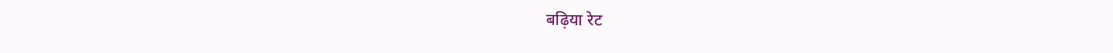बढ़िया रेट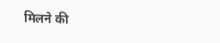मिलने की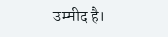उम्मीद है।